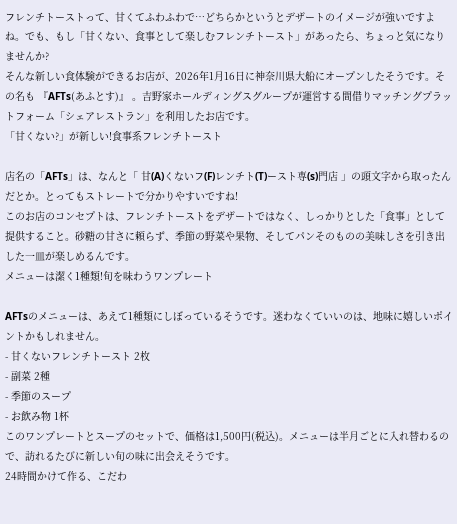フレンチトーストって、甘くてふわふわで…どちらかというとデザートのイメージが強いですよね。でも、もし「甘くない、食事として楽しむフレンチトースト」があったら、ちょっと気になりませんか?
そんな新しい食体験ができるお店が、2026年1月16日に神奈川県大船にオープンしたそうです。その名も 『AFTs(あふとす)』 。吉野家ホールディングスグループが運営する間借りマッチングプラットフォーム「シェアレストラン」を利用したお店です。
「甘くない?」が新しい!食事系フレンチトースト

店名の「AFTs」は、なんと「 甘(A)くないフ(F)レンチト(T)ースト専(s)門店 」の頭文字から取ったんだとか。とってもストレートで分かりやすいですね!
このお店のコンセプトは、フレンチトーストをデザートではなく、しっかりとした「食事」として提供すること。砂糖の甘さに頼らず、季節の野菜や果物、そしてパンそのものの美味しさを引き出した一皿が楽しめるんです。
メニューは潔く1種類!旬を味わうワンプレート

AFTsのメニューは、あえて1種類にしぼっているそうです。迷わなくていいのは、地味に嬉しいポイントかもしれません。
- 甘くないフレンチトースト 2枚
- 副菜 2種
- 季節のスープ
- お飲み物 1杯
このワンプレートとスープのセットで、価格は1,500円(税込)。メニューは半月ごとに入れ替わるので、訪れるたびに新しい旬の味に出会えそうです。
24時間かけて作る、こだわ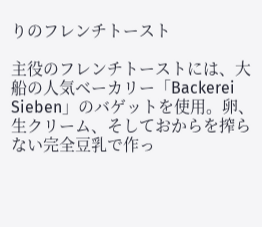りのフレンチトースト

主役のフレンチトーストには、大船の人気ベーカリー「Backerei Sieben」のバゲットを使用。卵、生クリーム、そしておからを搾らない完全豆乳で作っ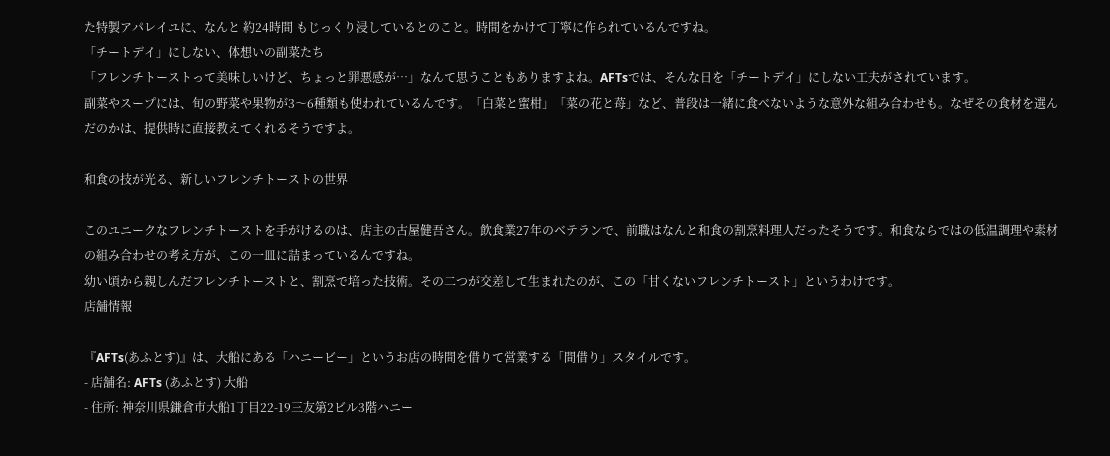た特製アパレイユに、なんと 約24時間 もじっくり浸しているとのこと。時間をかけて丁寧に作られているんですね。
「チートデイ」にしない、体想いの副菜たち
「フレンチトーストって美味しいけど、ちょっと罪悪感が…」なんて思うこともありますよね。AFTsでは、そんな日を「チートデイ」にしない工夫がされています。
副菜やスープには、旬の野菜や果物が3〜6種類も使われているんです。「白菜と蜜柑」「菜の花と苺」など、普段は一緒に食べないような意外な組み合わせも。なぜその食材を選んだのかは、提供時に直接教えてくれるそうですよ。

和食の技が光る、新しいフレンチトーストの世界

このユニークなフレンチトーストを手がけるのは、店主の古屋健吾さん。飲食業27年のベテランで、前職はなんと和食の割烹料理人だったそうです。和食ならではの低温調理や素材の組み合わせの考え方が、この一皿に詰まっているんですね。
幼い頃から親しんだフレンチトーストと、割烹で培った技術。その二つが交差して生まれたのが、この「甘くないフレンチトースト」というわけです。
店舗情報

『AFTs(あふとす)』は、大船にある「ハニービー」というお店の時間を借りて営業する「間借り」スタイルです。
- 店舗名: AFTs (あふとす) 大船
- 住所: 神奈川県鎌倉市大船1丁目22-19三友第2ビル3階ハニー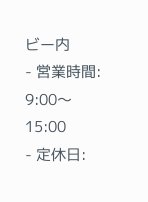ビー内
- 営業時間: 9:00〜15:00
- 定休日: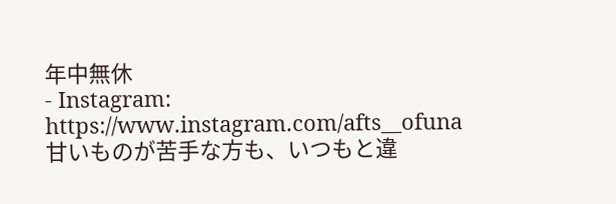年中無休
- Instagram: https://www.instagram.com/afts__ofuna
甘いものが苦手な方も、いつもと違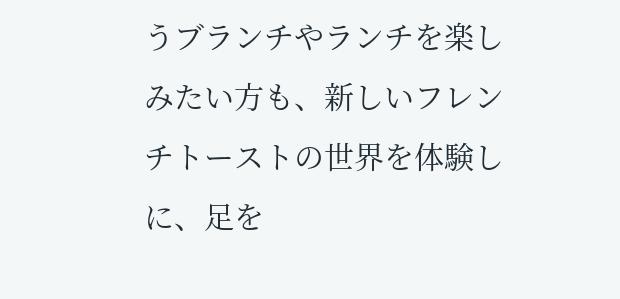うブランチやランチを楽しみたい方も、新しいフレンチトーストの世界を体験しに、足を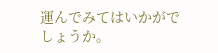運んでみてはいかがでしょうか。